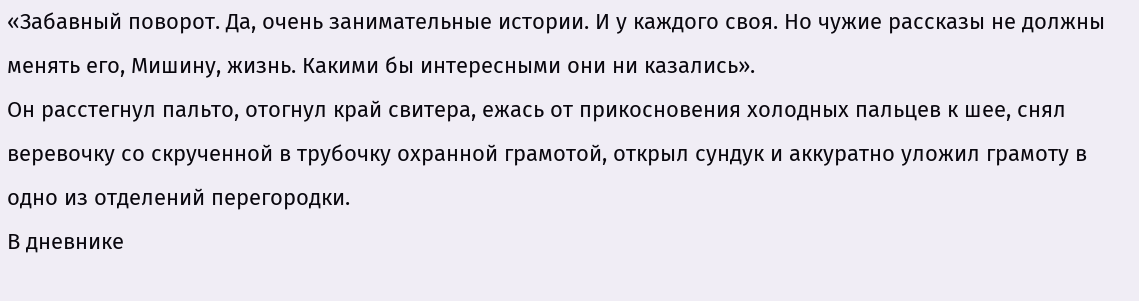«Забавный поворот. Да, очень занимательные истории. И у каждого своя. Но чужие рассказы не должны менять его, Мишину, жизнь. Какими бы интересными они ни казались».
Он расстегнул пальто, отогнул край свитера, ежась от прикосновения холодных пальцев к шее, снял веревочку со скрученной в трубочку охранной грамотой, открыл сундук и аккуратно уложил грамоту в одно из отделений перегородки.
В дневнике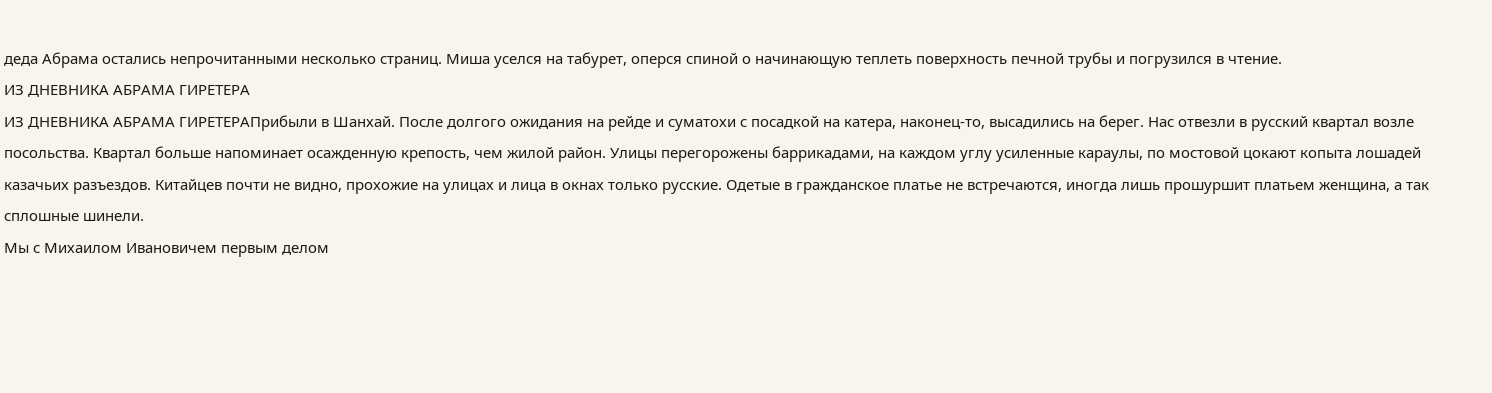деда Абрама остались непрочитанными несколько страниц. Миша уселся на табурет, оперся спиной о начинающую теплеть поверхность печной трубы и погрузился в чтение.
ИЗ ДНЕВНИКА АБРАМА ГИРЕТЕРА
ИЗ ДНЕВНИКА АБРАМА ГИРЕТЕРАПрибыли в Шанхай. После долгого ожидания на рейде и суматохи с посадкой на катера, наконец-то, высадились на берег. Нас отвезли в русский квартал возле посольства. Квартал больше напоминает осажденную крепость, чем жилой район. Улицы перегорожены баррикадами, на каждом углу усиленные караулы, по мостовой цокают копыта лошадей казачьих разъездов. Китайцев почти не видно, прохожие на улицах и лица в окнах только русские. Одетые в гражданское платье не встречаются, иногда лишь прошуршит платьем женщина, а так сплошные шинели.
Мы с Михаилом Ивановичем первым делом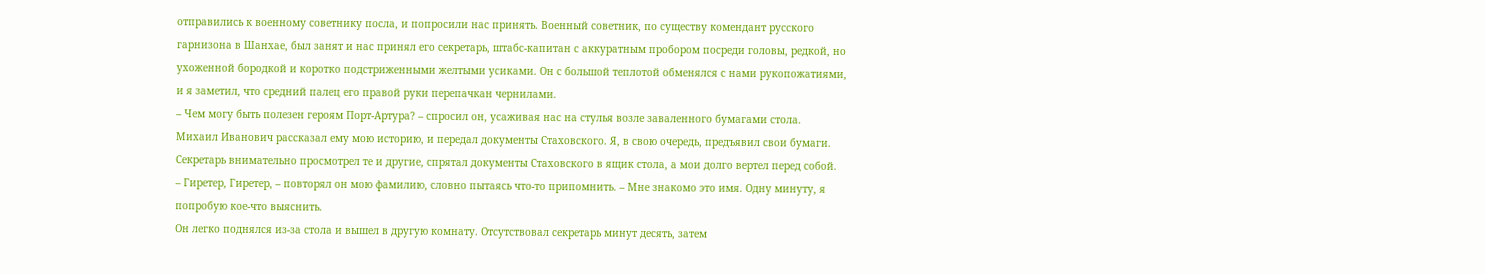отправились к военному советнику посла, и попросили нас принять. Военный советник, по существу комендант русского гарнизона в Шанхае, был занят и нас принял его секретарь, штабс-капитан с аккуратным пробором посреди головы, редкой, но ухоженной бородкой и коротко подстриженными желтыми усиками. Он с большой теплотой обменялся с нами рукопожатиями, и я заметил, что средний палец его правой руки перепачкан чернилами.
– Чем могу быть полезен героям Порт-Артура? – спросил он, усаживая нас на стулья возле заваленного бумагами стола.
Михаил Иванович рассказал ему мою историю, и передал документы Стаховского. Я, в свою очередь, предъявил свои бумаги.
Секретарь внимательно просмотрел те и другие, спрятал документы Стаховского в ящик стола, а мои долго вертел перед собой.
– Гиретер, Гиретер, – повторял он мою фамилию, словно пытаясь что-то припомнить. – Мне знакомо это имя. Одну минуту, я попробую кое-что выяснить.
Он легко поднялся из-за стола и вышел в другую комнату. Отсутствовал секретарь минут десять, затем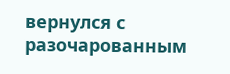вернулся с разочарованным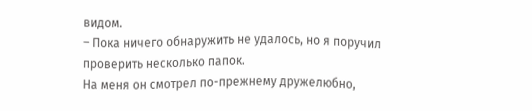видом.
– Пока ничего обнаружить не удалось, но я поручил проверить несколько папок.
На меня он смотрел по-прежнему дружелюбно,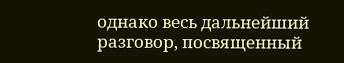однако весь дальнейший разговор, посвященный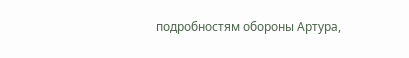подробностям обороны Артура,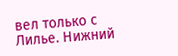вел только с Лилье. Нижний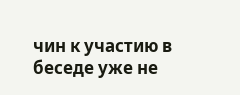чин к участию в беседе уже не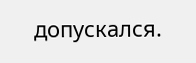допускался.